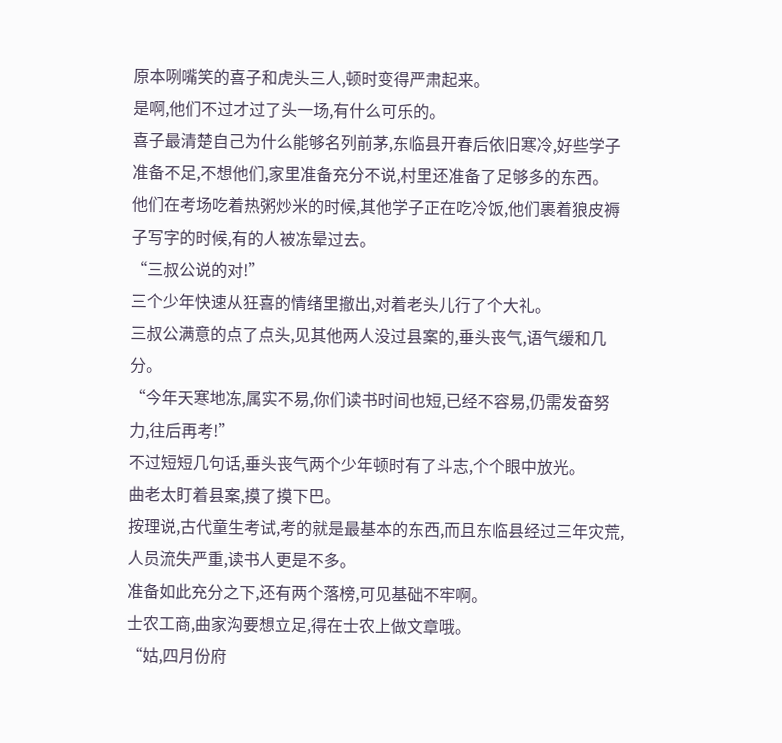原本咧嘴笑的喜子和虎头三人,顿时变得严肃起来。
是啊,他们不过才过了头一场,有什么可乐的。
喜子最清楚自己为什么能够名列前茅,东临县开春后依旧寒冷,好些学子准备不足,不想他们,家里准备充分不说,村里还准备了足够多的东西。
他们在考场吃着热粥炒米的时候,其他学子正在吃冷饭,他们裹着狼皮褥子写字的时候,有的人被冻晕过去。
“三叔公说的对!”
三个少年快速从狂喜的情绪里撤出,对着老头儿行了个大礼。
三叔公满意的点了点头,见其他两人没过县案的,垂头丧气,语气缓和几分。
“今年天寒地冻,属实不易,你们读书时间也短,已经不容易,仍需发奋努力,往后再考!”
不过短短几句话,垂头丧气两个少年顿时有了斗志,个个眼中放光。
曲老太盯着县案,摸了摸下巴。
按理说,古代童生考试,考的就是最基本的东西,而且东临县经过三年灾荒,人员流失严重,读书人更是不多。
准备如此充分之下,还有两个落榜,可见基础不牢啊。
士农工商,曲家沟要想立足,得在士农上做文章哦。
“姑,四月份府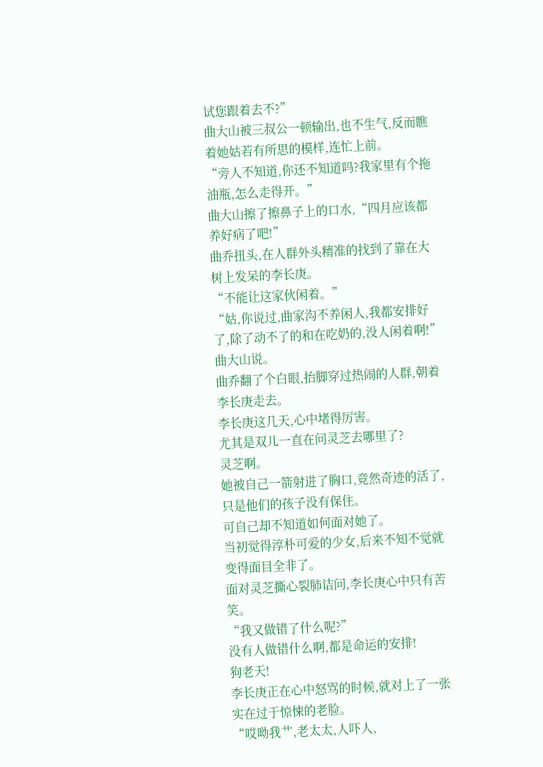试您跟着去不?”
曲大山被三叔公一顿输出,也不生气,反而瞧着她姑若有所思的模样,连忙上前。
“旁人不知道,你还不知道吗?我家里有个拖油瓶,怎么走得开。”
曲大山擦了擦鼻子上的口水,“四月应该都养好病了吧!”
曲乔扭头,在人群外头精准的找到了靠在大树上发呆的李长庚。
“不能让这家伙闲着。”
“姑,你说过,曲家沟不养闲人,我都安排好了,除了动不了的和在吃奶的,没人闲着啊!”曲大山说。
曲乔翻了个白眼,抬脚穿过热闹的人群,朝着李长庚走去。
李长庚这几天,心中堵得厉害。
尤其是双儿一直在问灵芝去哪里了?
灵芝啊。
她被自己一箭射进了胸口,竟然奇迹的活了,只是他们的孩子没有保住。
可自己却不知道如何面对她了。
当初觉得淳朴可爱的少女,后来不知不觉就变得面目全非了。
面对灵芝撕心裂肺诘问,李长庚心中只有苦笑。
“我又做错了什么呢?”
没有人做错什么啊,都是命运的安排!
狗老天!
李长庚正在心中怒骂的时候,就对上了一张实在过于惊悚的老脸。
“哎呦我艹,老太太,人吓人,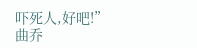吓死人,好吧!”
曲乔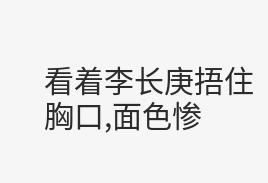看着李长庚捂住胸口,面色惨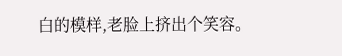白的模样,老脸上挤出个笑容。